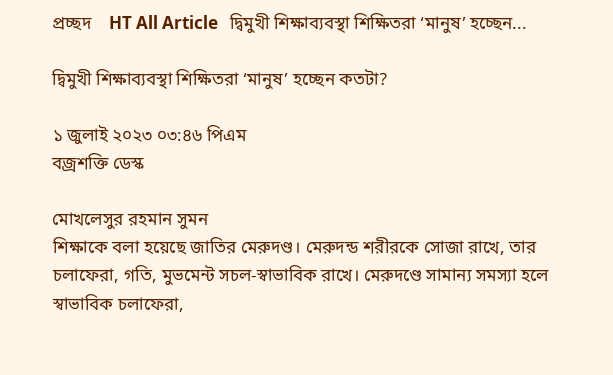প্রচ্ছদ    HT All Article   দ্বিমুখী শিক্ষাব্যবস্থা শিক্ষিতরা ‘মানুষ’ হচ্ছেন...

দ্বিমুখী শিক্ষাব্যবস্থা শিক্ষিতরা ‘মানুষ’ হচ্ছেন কতটা?

১ জুলাই ২০২৩ ০৩:৪৬ পিএম
বজ্রশক্তি ডেস্ক

মোখলেসুর রহমান সুমন
শিক্ষাকে বলা হয়েছে জাতির মেরুদণ্ড। মেরুদন্ড শরীরকে সোজা রাখে, তার চলাফেরা, গতি, মুভমেন্ট সচল-স্বাভাবিক রাখে। মেরুদণ্ডে সামান্য সমস্যা হলে স্বাভাবিক চলাফেরা,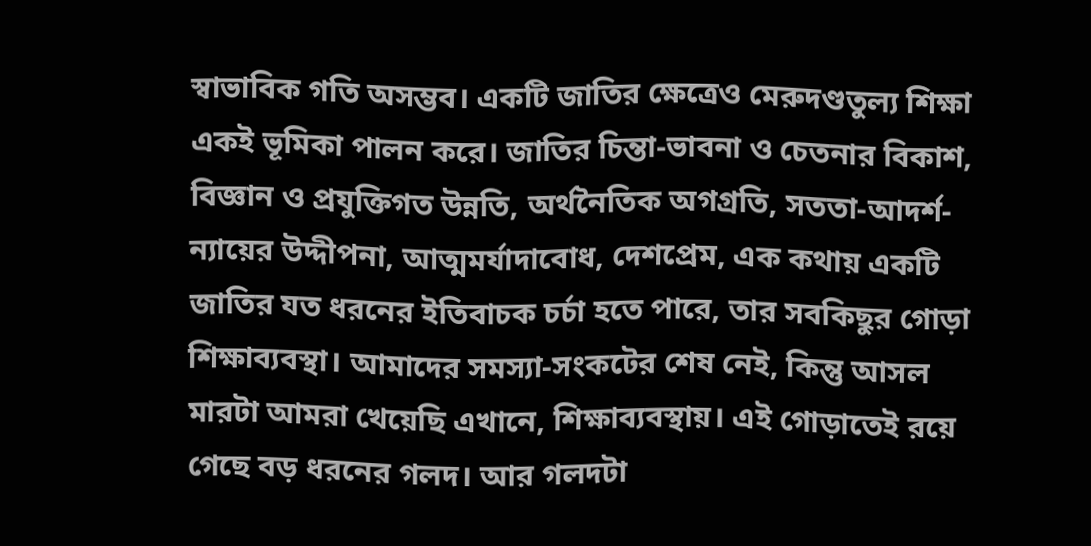স্বাভাবিক গতি অসম্ভব। একটি জাতির ক্ষেত্রেও মেরুদণ্ডতুল্য শিক্ষা একই ভূমিকা পালন করে। জাতির চিন্তা-ভাবনা ও চেতনার বিকাশ, বিজ্ঞান ও প্রযুক্তিগত উন্নতি, অর্থনৈতিক অগগ্রতি, সততা-আদর্শ-ন্যায়ের উদ্দীপনা, আত্মমর্যাদাবোধ, দেশপ্রেম, এক কথায় একটি জাতির যত ধরনের ইতিবাচক চর্চা হতে পারে, তার সবকিছুর গোড়া শিক্ষাব্যবস্থা। আমাদের সমস্যা-সংকটের শেষ নেই, কিন্তু আসল মারটা আমরা খেয়েছি এখানে, শিক্ষাব্যবস্থায়। এই গোড়াতেই রয়ে গেছে বড় ধরনের গলদ। আর গলদটা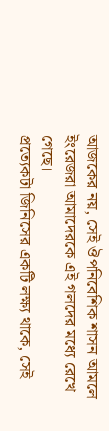আজকের নয়, সেই ঔপনিবেশিক শাসন আমলে ইংরেজরা আমাদেরকে এই গলদের মধ্যে রেখে গেছে।
প্রত্যেকটা জিনিসের একটি লক্ষ্য থাকে, সেই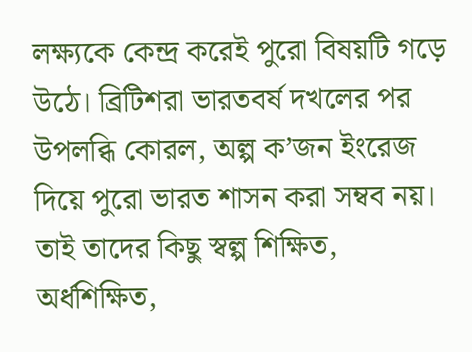লক্ষ্যকে কেন্দ্র করেই পুরো বিষয়টি গড়ে উঠে। ব্রিটিশরা ভারতবর্ষ দখলের পর উপলব্ধি কোরল, অল্প ক’জন ইংরেজ দিয়ে পুরো ভারত শাসন করা সম্বব নয়। তাই তাদের কিছু স্বল্প শিক্ষিত, অর্ধশিক্ষিত,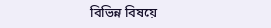বিভিন্ন বিষয়ে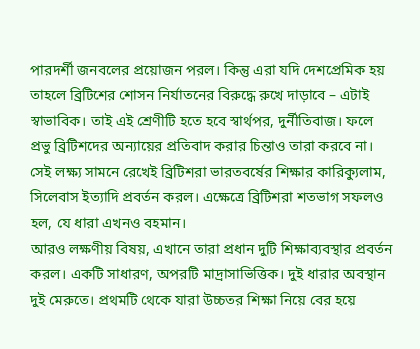পারদর্শী জনবলের প্রয়োজন পরল। কিন্তু এরা যদি দেশপ্রেমিক হয় তাহলে ব্রিটিশের শোসন নির্যাতনের বিরুদ্ধে রুখে দাড়াবে – এটাই স্বাভাবিক। তাই এই শ্রেণীটি হতে হবে স্বার্থপর, দুর্নীতিবাজ। ফলে প্রভু ব্রিটিশদের অন্যায়ের প্রতিবাদ করার চিন্তাও তারা করবে না। সেই লক্ষ্য সামনে রেখেই ব্রিটিশরা ভারতবর্ষের শিক্ষার কারিক্যুলাম, সিলেবাস ইত্যাদি প্রবর্তন করল। এক্ষেত্রে ব্রিটিশরা শতভাগ সফলও হল, যে ধারা এখনও বহমান।
আরও লক্ষণীয় বিষয়, এখানে তারা প্রধান দুটি শিক্ষাব্যবস্থার প্রবর্তন করল। একটি সাধারণ, অপরটি মাদ্রাসাভিত্তিক। দুই ধারার অবস্থান দুই মেরুতে। প্রথমটি থেকে যারা উচ্চতর শিক্ষা নিয়ে বের হয়ে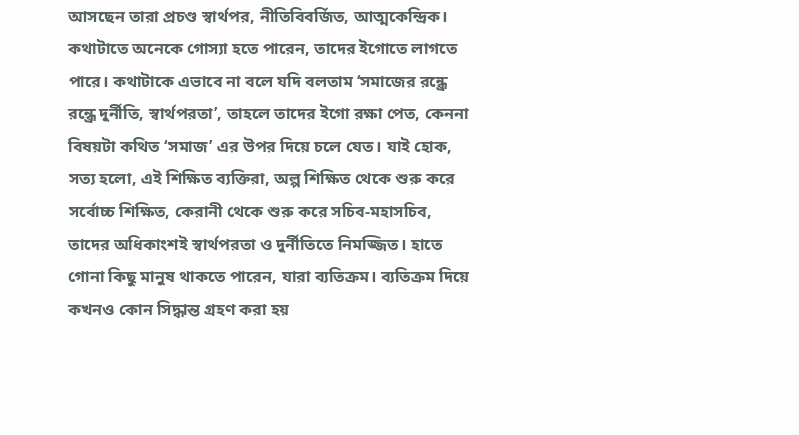আসছেন তারা প্রচণ্ড স্বার্থপর, নীতিবিবর্জিত, আত্মকেন্দ্রিক। কথাটাতে অনেকে গোস্যা হতে পারেন, তাদের ইগোতে লাগতে পারে। কথাটাকে এভাবে না বলে যদি বলতাম ‘সমাজের রন্ধ্রে রন্ধ্রে দুর্নীতি, স্বার্থপরতা’, তাহলে তাদের ইগো রক্ষা পেত, কেননা বিষয়টা কথিত ‘সমাজ’ এর উপর দিয়ে চলে যেত। যাই হোক, সত্য হলো, এই শিক্ষিত ব্যক্তিরা, অল্প শিক্ষিত থেকে শুরু করে সর্বোচ্চ শিক্ষিত, কেরানী থেকে শুরু করে সচিব-মহাসচিব, তাদের অধিকাংশই স্বার্থপরতা ও দুর্নীতিতে নিমজ্জিত। হাতে গোনা কিছু মানুষ থাকতে পারেন, যারা ব্যতিক্রম। ব্যতিক্রম দিয়ে কখনও কোন সিদ্ধান্ত গ্রহণ করা হয়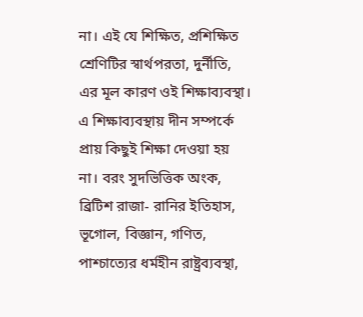না। এই যে শিক্ষিত, প্রশিক্ষিত শ্রেণিটির স্বার্থপরতা, দুর্নীতি, এর মূল কারণ ওই শিক্ষাব্যবস্থা। এ শিক্ষাব্যবস্থায় দীন সম্পর্কে প্রায় কিছুই শিক্ষা দেওয়া হয় না। বরং সুদভিত্তিক অংক, ব্রিটিশ রাজা- রানির ইতিহাস, ভূগোল, বিজ্ঞান, গণিত, পাশ্চাত্যের ধর্মহীন রাষ্ট্রব্যবস্থা,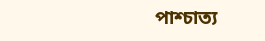পাশ্চাত্য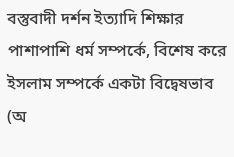বস্তুবাদী দর্শন ইত্যাদি শিক্ষার পাশাপাশি ধর্ম সম্পর্কে, বিশেষ করে ইসলাম সম্পর্কে একটা বিদ্বেষভাব (অ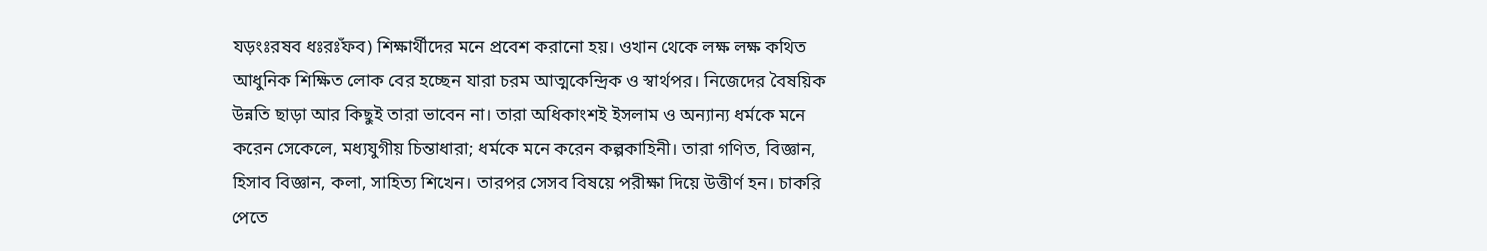যড়ংঃরষব ধঃরঃঁফব) শিক্ষার্থীদের মনে প্রবেশ করানো হয়। ওখান থেকে লক্ষ লক্ষ কথিত আধুনিক শিক্ষিত লোক বের হচ্ছেন যারা চরম আত্মকেন্দ্রিক ও স্বার্থপর। নিজেদের বৈষয়িক উন্নতি ছাড়া আর কিছুই তারা ভাবেন না। তারা অধিকাংশই ইসলাম ও অন্যান্য ধর্মকে মনে করেন সেকেলে, মধ্যযুগীয় চিন্তাধারা; ধর্মকে মনে করেন কল্পকাহিনী। তারা গণিত, বিজ্ঞান, হিসাব বিজ্ঞান, কলা, সাহিত্য শিখেন। তারপর সেসব বিষয়ে পরীক্ষা দিয়ে উত্তীর্ণ হন। চাকরি পেতে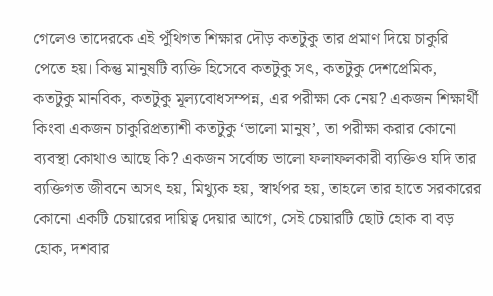গেলেও তাদেরকে এই পুঁথিগত শিক্ষার দৌড় কতটুকু তার প্রমাণ দিয়ে চাকুরি পেতে হয়। কিন্তু মানুষটি ব্যক্তি হিসেবে কতটুকু সৎ, কতটুকু দেশপ্রেমিক, কতটুকু মানবিক, কতটুকু মূল্যবোধসম্পন্ন, এর পরীক্ষা কে নেয়? একজন শিক্ষার্থী কিংবা একজন চাকুরিপ্রত্যাশী কতটুকু ‘ভালো মানুষ’, তা পরীক্ষা করার কোনো ব্যবস্থা কোথাও আছে কি? একজন সর্বোচ্চ ভালো ফলাফলকারী ব্যক্তিও যদি তার ব্যক্তিগত জীবনে অসৎ হয়, মিথ্যুক হয়, স্বার্থপর হয়, তাহলে তার হাতে সরকারের কোনো একটি চেয়ারের দায়িত্ব দেয়ার আগে, সেই চেয়ারটি ছোট হোক বা বড় হোক, দশবার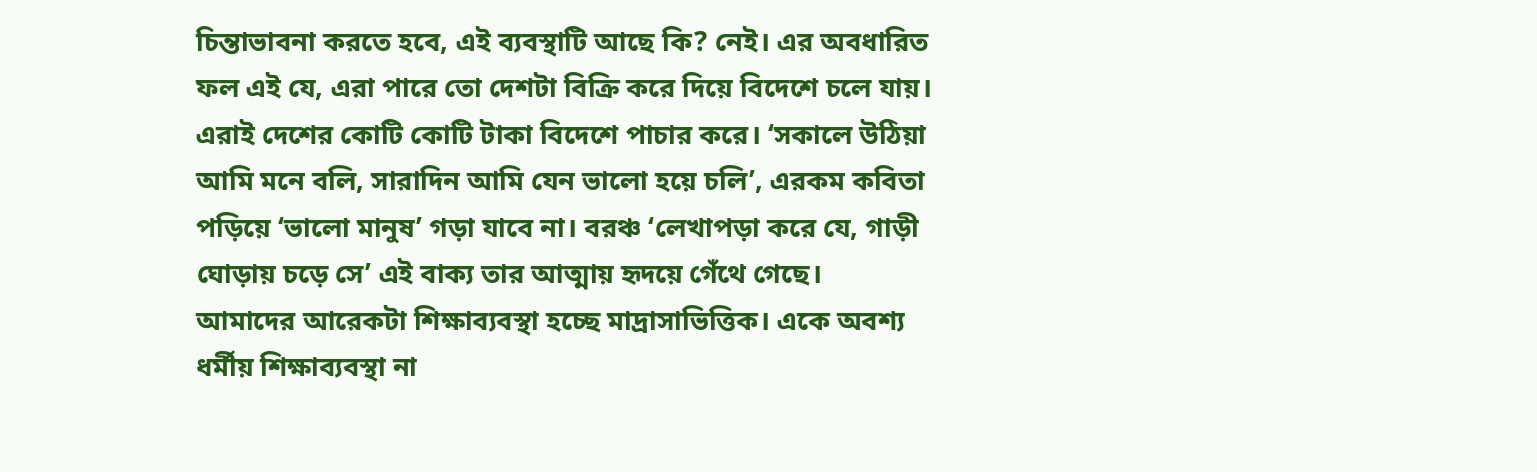চিন্তাভাবনা করতে হবে, এই ব্যবস্থাটি আছে কি? নেই। এর অবধারিত ফল এই যে, এরা পারে তো দেশটা বিক্রি করে দিয়ে বিদেশে চলে যায়। এরাই দেশের কোটি কোটি টাকা বিদেশে পাচার করে। ‘সকালে উঠিয়া আমি মনে বলি, সারাদিন আমি যেন ভালো হয়ে চলি’, এরকম কবিতা পড়িয়ে ‘ভালো মানুষ’ গড়া যাবে না। বরঞ্চ ‘লেখাপড়া করে যে, গাড়ী ঘোড়ায় চড়ে সে’ এই বাক্য তার আত্মায় হৃদয়ে গেঁথে গেছে।
আমাদের আরেকটা শিক্ষাব্যবস্থা হচ্ছে মাদ্রাসাভিত্তিক। একে অবশ্য ধর্মীয় শিক্ষাব্যবস্থা না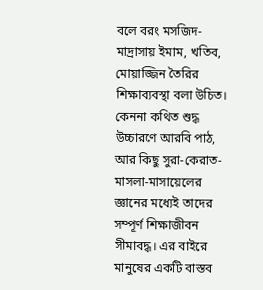বলে বরং মসজিদ-মাদ্রাসায় ইমাম, খতিব, মোয়াজ্জিন তৈরির শিক্ষাব্যবস্থা বলা উচিত। কেননা কথিত শুদ্ধ উচ্চারণে আরবি পাঠ, আর কিছু সুরা-কেরাত-মাসলা-মাসায়েলের জ্ঞানের মধ্যেই তাদের সম্পূর্ণ শিক্ষাজীবন সীমাবদ্ধ। এর বাইরে মানুষের একটি বাস্তব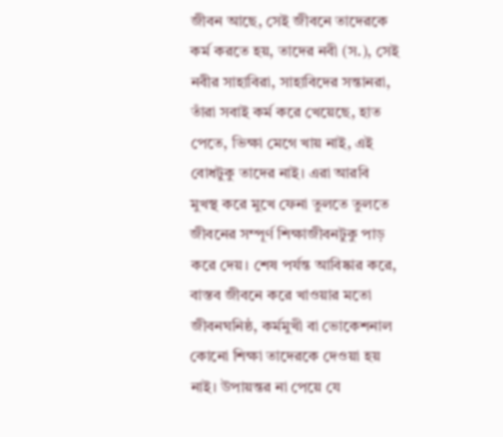জীবন আছে, সেই জীবনে তাদেরকে কর্ম করতে হয়, তাদের নবী (স.), সেই নবীর সাহাবিরা, সাহাবিদের সন্তানরা, তাঁরা সবাই কর্ম করে খেয়েছে, হাত পেতে, ভিক্ষা মেগে খায় নাই, এই বোধটুকু তাদের নাই। এরা আরবি মুখস্থ করে মুখে ফেনা তুলতে তুলতে জীবনের সম্পূর্ণ শিক্ষাজীবনটুকু পাড় করে দেয়। শেষ পর্যন্ত আবিষ্কার করে, বাস্তব জীবনে করে খাওয়ার মতো জীবনঘনিষ্ঠ, কর্মমুখী বা ভোকেশনাল কোনো শিক্ষা তাদেরকে দেওয়া হয় নাই। উপায়ন্তর না পেয়ে যে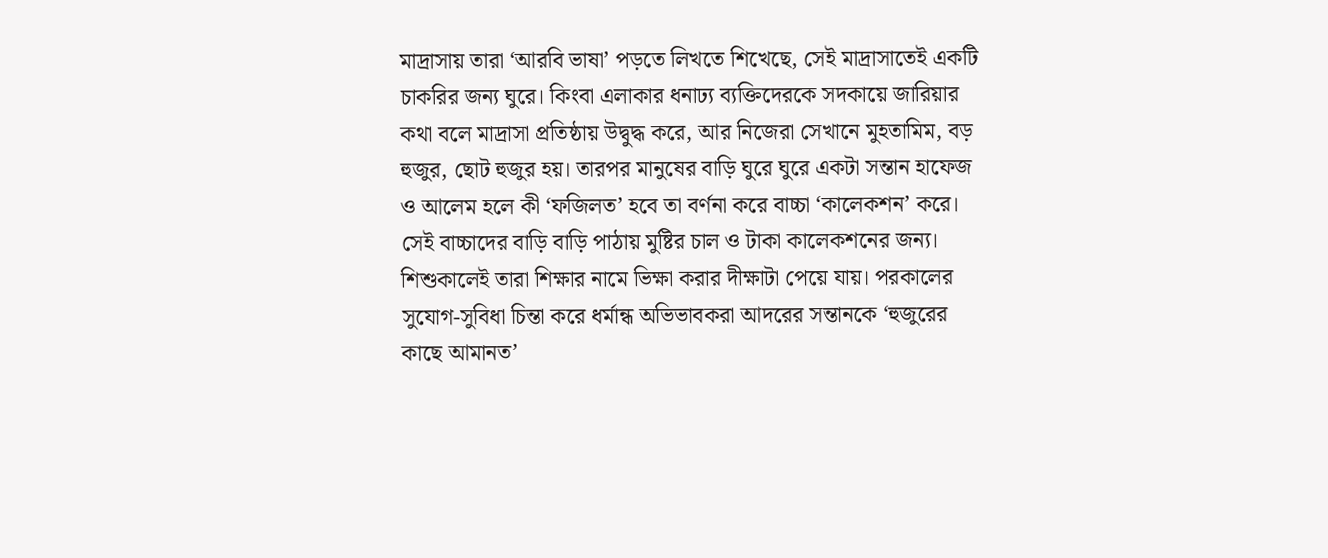মাদ্রাসায় তারা ‘আরবি ভাষা’ পড়তে লিখতে শিখেছে, সেই মাদ্রাসাতেই একটি চাকরির জন্য ঘুরে। কিংবা এলাকার ধনাঢ্য ব্যক্তিদেরকে সদকায়ে জারিয়ার কথা বলে মাদ্রাসা প্রতিষ্ঠায় উদ্বুদ্ধ করে, আর নিজেরা সেখানে মুহতামিম, বড় হুজুর, ছোট হুজুর হয়। তারপর মানুষের বাড়ি ঘুরে ঘুরে একটা সন্তান হাফেজ ও আলেম হলে কী ‘ফজিলত’ হবে তা বর্ণনা করে বাচ্চা ‘কালেকশন’ করে। সেই বাচ্চাদের বাড়ি বাড়ি পাঠায় মুষ্টির চাল ও টাকা কালেকশনের জন্য। শিশুকালেই তারা শিক্ষার নামে ভিক্ষা করার দীক্ষাটা পেয়ে যায়। পরকালের সুযোগ-সুবিধা চিন্তা করে ধর্মান্ধ অভিভাবকরা আদরের সন্তানকে ‘হুজুরের কাছে আমানত’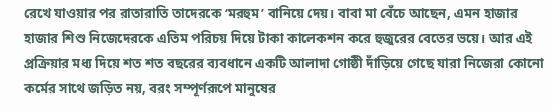রেখে যাওয়ার পর রাতারাতি তাদেরকে ‘মরহুম’ বানিয়ে দেয়। বাবা মা বেঁচে আছেন, এমন হাজার হাজার শিশু নিজেদেরকে এতিম পরিচয় দিয়ে টাকা কালেকশন করে হুজুরের বেতের ভয়ে। আর এই প্রক্রিয়ার মধ্য দিয়ে শত শত বছরের ব্যবধানে একটি আলাদা গোষ্ঠী দাঁড়িয়ে গেছে যারা নিজেরা কোনো কর্মের সাথে জড়িত নয়, বরং সম্পূর্ণরূপে মানুষের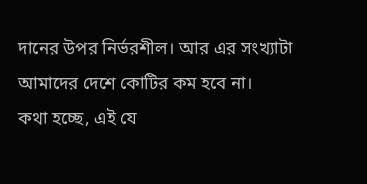দানের উপর নির্ভরশীল। আর এর সংখ্যাটা আমাদের দেশে কোটির কম হবে না।
কথা হচ্ছে, এই যে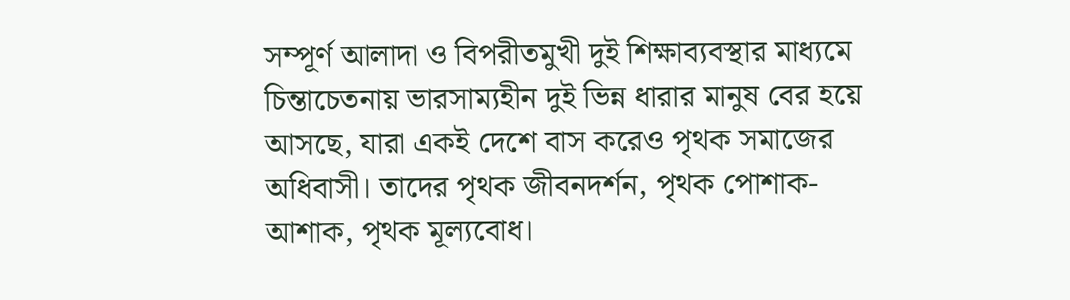সম্পূর্ণ আলাদা ও বিপরীতমুখী দুই শিক্ষাব্যবস্থার মাধ্যমে চিন্তাচেতনায় ভারসাম্যহীন দুই ভিন্ন ধারার মানুষ বের হয়ে আসছে, যারা একই দেশে বাস করেও পৃথক সমাজের অধিবাসী। তাদের পৃথক জীবনদর্শন, পৃথক পোশাক-আশাক, পৃথক মূল্যবোধ।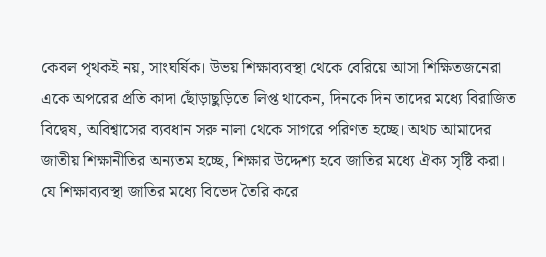কেবল পৃথকই নয়, সাংঘর্ষিক। উভয় শিক্ষাব্যবস্থা থেকে বেরিয়ে আসা শিক্ষিতজনেরা একে অপরের প্রতি কাদা ছোঁড়াছুড়িতে লিপ্ত থাকেন, দিনকে দিন তাদের মধ্যে বিরাজিত বিদ্বেষ, অবিশ্বাসের ব্যবধান সরু নালা থেকে সাগরে পরিণত হচ্ছে। অথচ আমাদের জাতীয় শিক্ষানীতির অন্যতম হচ্ছে, শিক্ষার উদ্দেশ্য হবে জাতির মধ্যে ঐক্য সৃষ্টি করা। যে শিক্ষাব্যবস্থা জাতির মধ্যে বিভেদ তৈরি করে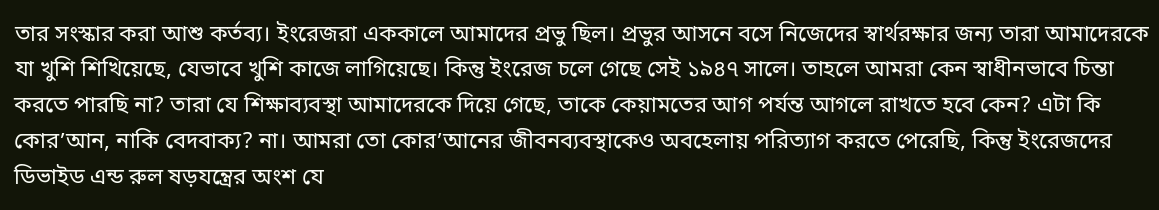তার সংস্কার করা আশু কর্তব্য। ইংরেজরা এককালে আমাদের প্রভু ছিল। প্রভুর আসনে বসে নিজেদের স্বার্থরক্ষার জন্য তারা আমাদেরকে যা খুশি শিখিয়েছে, যেভাবে খুশি কাজে লাগিয়েছে। কিন্তু ইংরেজ চলে গেছে সেই ১৯৪৭ সালে। তাহলে আমরা কেন স্বাধীনভাবে চিন্তা করতে পারছি না? তারা যে শিক্ষাব্যবস্থা আমাদেরকে দিয়ে গেছে, তাকে কেয়ামতের আগ পর্যন্ত আগলে রাখতে হবে কেন? এটা কি কোর’আন, নাকি বেদবাক্য? না। আমরা তো কোর’আনের জীবনব্যবস্থাকেও অবহেলায় পরিত্যাগ করতে পেরেছি, কিন্তু ইংরেজদের ডিভাইড এন্ড রুল ষড়যন্ত্রের অংশ যে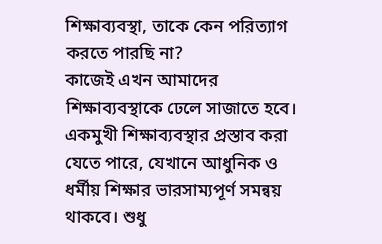শিক্ষাব্যবস্থা, তাকে কেন পরিত্যাগ করতে পারছি না?
কাজেই এখন আমাদের শিক্ষাব্যবস্থাকে ঢেলে সাজাতে হবে। একমুখী শিক্ষাব্যবস্থার প্রস্তাব করা যেতে পারে, যেখানে আধুনিক ও ধর্মীয় শিক্ষার ভারসাম্যপূর্ণ সমন্বয় থাকবে। শুধু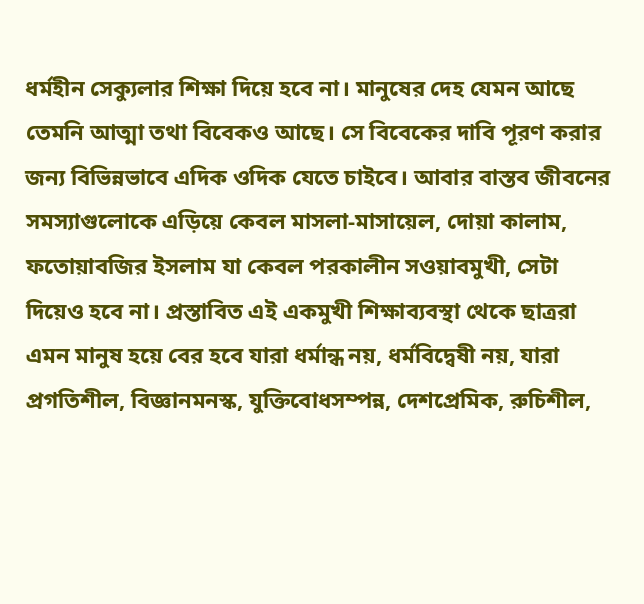ধর্মহীন সেক্যুলার শিক্ষা দিয়ে হবে না। মানুষের দেহ যেমন আছে তেমনি আত্মা তথা বিবেকও আছে। সে বিবেকের দাবি পূরণ করার জন্য বিভিন্নভাবে এদিক ওদিক যেতে চাইবে। আবার বাস্তব জীবনের সমস্যাগুলোকে এড়িয়ে কেবল মাসলা-মাসায়েল, দোয়া কালাম, ফতোয়াবজির ইসলাম যা কেবল পরকালীন সওয়াবমুখী, সেটা দিয়েও হবে না। প্রস্তাবিত এই একমুখী শিক্ষাব্যবস্থা থেকে ছাত্ররা এমন মানুষ হয়ে বের হবে যারা ধর্মান্ধ নয়, ধর্মবিদ্বেষী নয়, যারা প্রগতিশীল, বিজ্ঞানমনস্ক, যুক্তিবোধসম্পন্ন, দেশপ্রেমিক, রুচিশীল,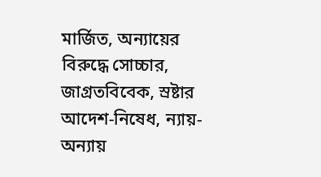মার্জিত, অন্যায়ের বিরুদ্ধে সোচ্চার, জাগ্রতবিবেক, স্রষ্টার আদেশ-নিষেধ, ন্যায়-অন্যায়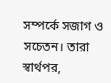সম্পর্কে সজাগ ও সচেতন। তারা স্বার্থপর,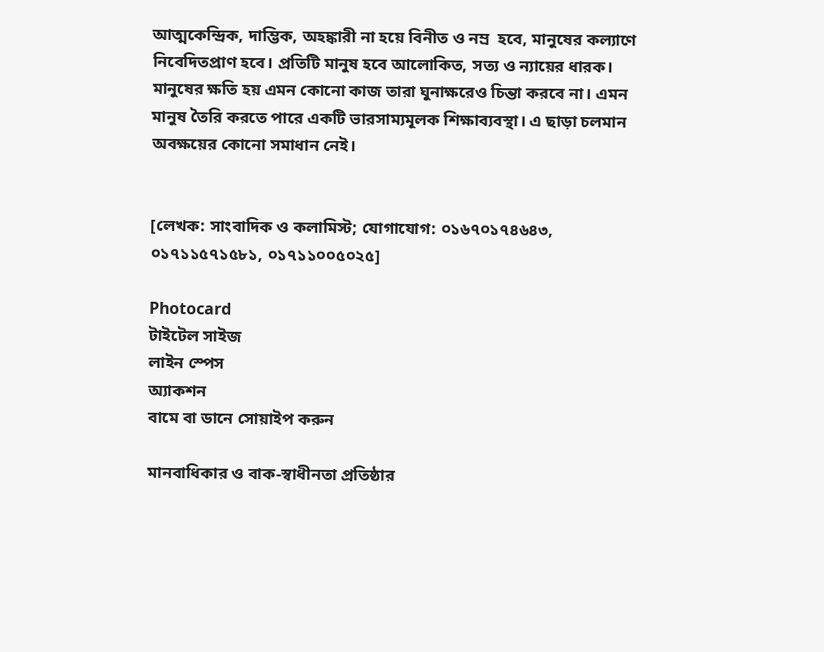আত্মকেন্দ্রিক, দাম্ভিক, অহঙ্কারী না হয়ে বিনীত ও নম্র  হবে, মানুষের কল্যাণে নিবেদিতপ্রাণ হবে। প্রতিটি মানুষ হবে আলোকিত, সত্য ও ন্যায়ের ধারক। মানুষের ক্ষতি হয় এমন কোনো কাজ তারা ঘুনাক্ষরেও চিন্তা করবে না। এমন মানুষ তৈরি করতে পারে একটি ভারসাম্যমূলক শিক্ষাব্যবস্থা। এ ছাড়া চলমান অবক্ষয়ের কোনো সমাধান নেই।


[লেখক: সাংবাদিক ও কলামিস্ট; যোগাযোগ: ০১৬৭০১৭৪৬৪৩, ০১৭১১৫৭১৫৮১, ০১৭১১০০৫০২৫]

Photocard
টাইটেল সাইজ
লাইন স্পেস
অ্যাকশন
বামে বা ডানে সোয়াইপ করুন

মানবাধিকার ও বাক-স্বাধীনতা প্রতিষ্ঠার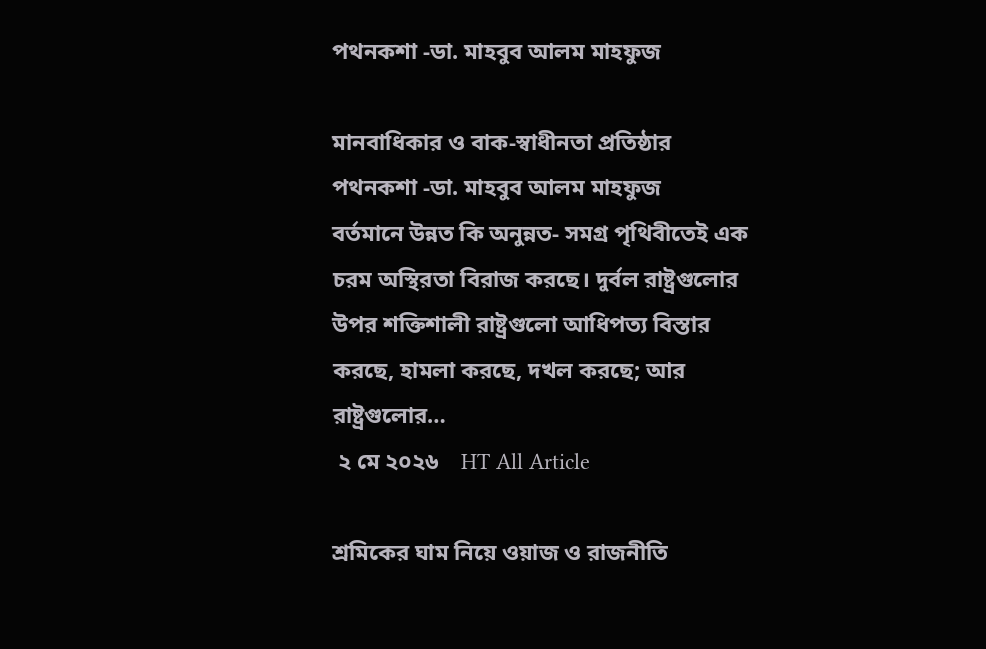পথনকশা -ডা. মাহবুব আলম মাহফুজ

মানবাধিকার ও বাক-স্বাধীনতা প্রতিষ্ঠার পথনকশা -ডা. মাহবুব আলম মাহফুজ
বর্তমানে উন্নত কি অনুন্নত- সমগ্র পৃথিবীতেই এক চরম অস্থিরতা বিরাজ করছে। দুর্বল রাষ্ট্রগুলোর উপর শক্তিশালী রাষ্ট্রগুলো আধিপত্য বিস্তার করছে, হামলা করছে, দখল করছে; আর রাষ্ট্রগুলোর…
 ২ মে ২০২৬    HT All Article

শ্রমিকের ঘাম নিয়ে ওয়াজ ও রাজনীতি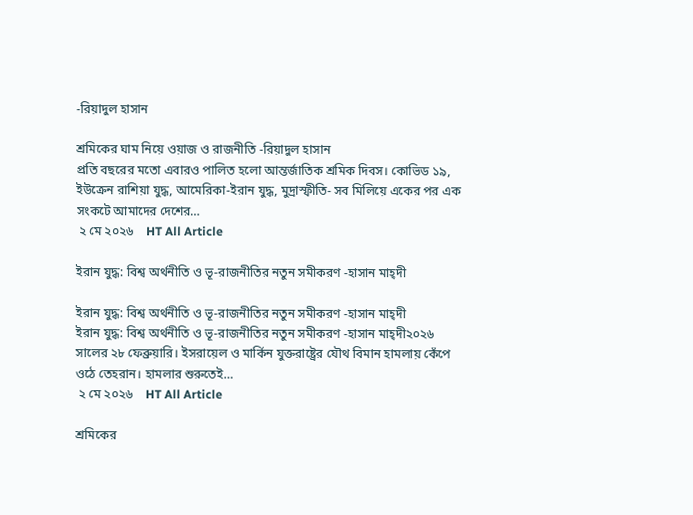-রিয়াদুল হাসান

শ্রমিকের ঘাম নিয়ে ওয়াজ ও রাজনীতি -রিয়াদুল হাসান
প্রতি বছরের মতো এবারও পালিত হলো আন্তর্জাতিক শ্রমিক দিবস। কোভিড ১৯, ইউক্রেন রাশিয়া যুদ্ধ, আমেরিকা-ইরান যুদ্ধ, মুদ্রাস্ফীতি- সব মিলিয়ে একের পর এক সংকটে আমাদের দেশের…
 ২ মে ২০২৬    HT All Article

ইরান যুদ্ধ: বিশ্ব অর্থনীতি ও ভূ-রাজনীতির নতুন সমীকরণ -হাসান মাহ্দী

ইরান যুদ্ধ: বিশ্ব অর্থনীতি ও ভূ-রাজনীতির নতুন সমীকরণ -হাসান মাহ্দী
ইরান যুদ্ধ: বিশ্ব অর্থনীতি ও ভূ-রাজনীতির নতুন সমীকরণ -হাসান মাহ্দী২০২৬ সালের ২৮ ফেব্রুয়ারি। ইসরায়েল ও মার্কিন যুক্তরাষ্ট্রের যৌথ বিমান হামলায় কেঁপে ওঠে তেহরান। হামলার শুরুতেই…
 ২ মে ২০২৬    HT All Article

শ্রমিকের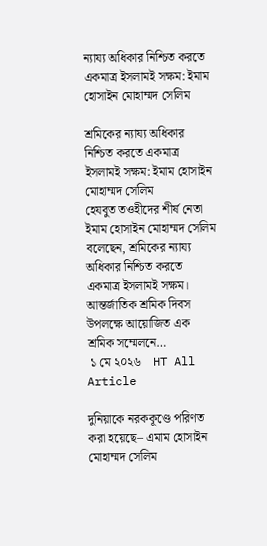ন্যায্য অধিকার নিশ্চিত করতে একমাত্র ইসলামই সক্ষম: ইমাম হোসাইন মোহাম্মদ সেলিম

শ্রমিকের ন্যায্য অধিকার নিশ্চিত করতে একমাত্র ইসলামই সক্ষম: ইমাম হোসাইন মোহাম্মদ সেলিম
হেযবুত তওহীদের শীর্ষ নেতা ইমাম হোসাইন মোহাম্মদ সেলিম বলেছেন, শ্রমিকের ন্যায্য অধিকার নিশ্চিত করতে একমাত্র ইসলামই সক্ষম। আন্তর্জাতিক শ্রমিক দিবস উপলক্ষে আয়োজিত এক শ্রমিক সম্মেলনে…
 ১ মে ২০২৬    HT All Article

দুনিয়াকে নরককূণ্ডে পরিণত করা হয়েছে– এমাম হোসাইন মোহাম্মদ সেলিম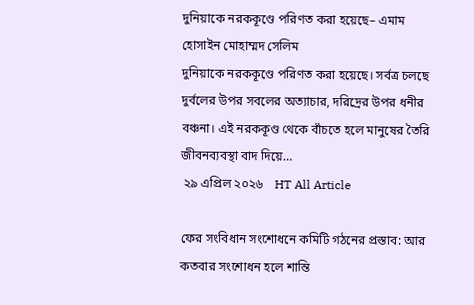দুনিয়াকে নরককূণ্ডে পরিণত করা হয়েছে– এমাম হোসাইন মোহাম্মদ সেলিম
দুনিয়াকে নরককূণ্ডে পরিণত করা হয়েছে। সর্বত্র চলছে দুর্বলের উপর সবলের অত্যাচার, দরিদ্রের উপর ধনীর বঞ্চনা। এই নরককূণ্ড থেকে বাঁচতে হলে মানুষের তৈরি জীবনব্যবস্থা বাদ দিয়ে…
 ২৯ এপ্রিল ২০২৬    HT All Article

ফের সংবিধান সংশোধনে কমিটি গঠনের প্রস্তাব: আর কতবার সংশোধন হলে শান্তি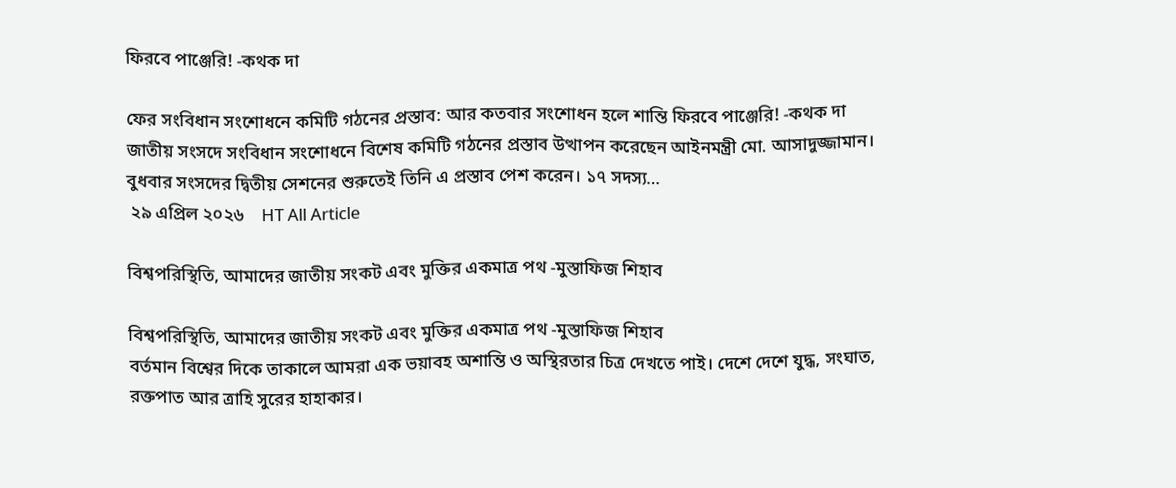ফিরবে পাঞ্জেরি! -কথক দা

ফের সংবিধান সংশোধনে কমিটি গঠনের প্রস্তাব: আর কতবার সংশোধন হলে শান্তি ফিরবে পাঞ্জেরি! -কথক দা
জাতীয় সংসদে সংবিধান সংশোধনে বিশেষ কমিটি গঠনের প্রস্তাব উত্থাপন করেছেন আইনমন্ত্রী মো. আসাদুজ্জামান। বুধবার সংসদের দ্বিতীয় সেশনের শুরুতেই তিনি এ প্রস্তাব পেশ করেন। ১৭ সদস্য…
 ২৯ এপ্রিল ২০২৬    HT All Article

বিশ্বপরিস্থিতি, আমাদের জাতীয় সংকট এবং মুক্তির একমাত্র পথ -মুস্তাফিজ শিহাব

বিশ্বপরিস্থিতি, আমাদের জাতীয় সংকট এবং মুক্তির একমাত্র পথ -মুস্তাফিজ শিহাব
বর্তমান বিশ্বের দিকে তাকালে আমরা এক ভয়াবহ অশান্তি ও অস্থিরতার চিত্র দেখতে পাই। দেশে দেশে যুদ্ধ, সংঘাত, রক্তপাত আর ত্রাহি সুরের হাহাকার।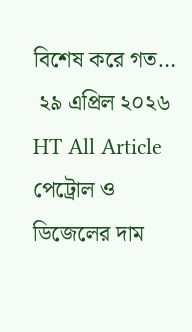বিশেষ করে গত…
 ২৯ এপ্রিল ২০২৬    HT All Article
পেট্রোল ও ডিজেলের দাম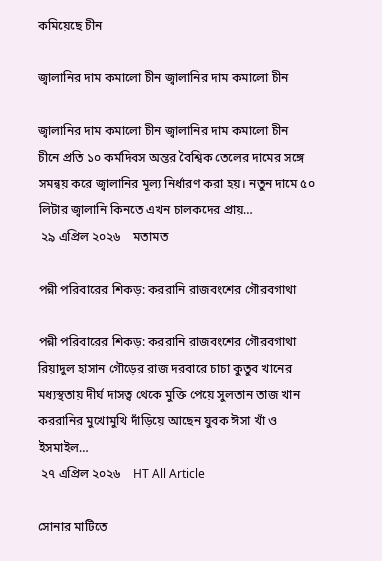কমিয়েছে চীন

জ্বালানির দাম কমালো চীন জ্বালানির দাম কমালো চীন

জ্বালানির দাম কমালো চীন জ্বালানির দাম কমালো চীন
চীনে প্রতি ১০ কর্মদিবস অন্তর বৈশ্বিক তেলের দামের সঙ্গে সমন্বয় করে জ্বালানির মূল্য নির্ধারণ করা হয়। নতুন দামে ৫০ লিটার জ্বালানি কিনতে এখন চালকদের প্রায়…
 ২৯ এপ্রিল ২০২৬    মতামত

পন্নী পরিবারের শিকড়: কররানি রাজবংশের গৌরবগাথা

পন্নী পরিবারের শিকড়: কররানি রাজবংশের গৌরবগাথা
রিয়াদুল হাসান গৌড়ের রাজ দরবারে চাচা কুতুব খানের মধ্যস্থতায় দীর্ঘ দাসত্ব থেকে মুক্তি পেয়ে সুলতান তাজ খান কররানির মুখোমুখি দাঁড়িয়ে আছেন যুবক ঈসা খাঁ ও ইসমাইল…
 ২৭ এপ্রিল ২০২৬    HT All Article

সোনার মাটিতে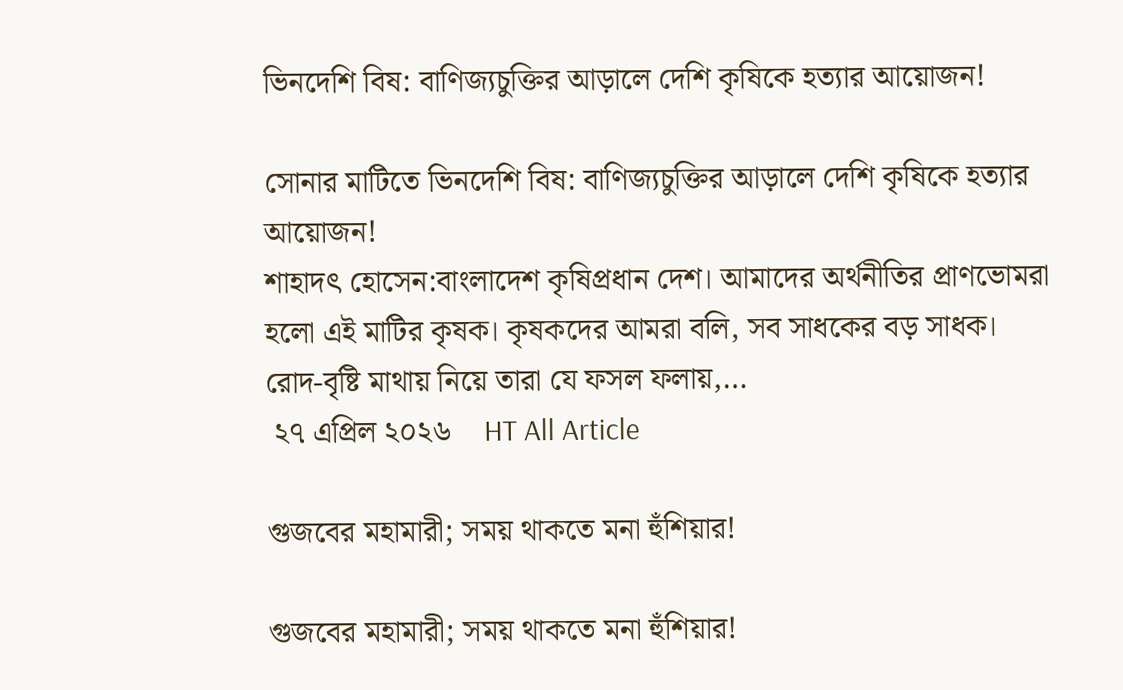ভিনদেশি বিষ: বাণিজ্যচুক্তির আড়ালে দেশি কৃষিকে হত্যার আয়োজন!

সোনার মাটিতে ভিনদেশি বিষ: বাণিজ্যচুক্তির আড়ালে দেশি কৃষিকে হত্যার আয়োজন!
শাহাদৎ হোসেন:বাংলাদেশ কৃষিপ্রধান দেশ। আমাদের অর্থনীতির প্রাণভোমরা হলো এই মাটির কৃষক। কৃষকদের আমরা বলি, সব সাধকের বড় সাধক। রোদ-বৃষ্টি মাথায় নিয়ে তারা যে ফসল ফলায়,…
 ২৭ এপ্রিল ২০২৬    HT All Article

গুজবের মহামারী; সময় থাকতে মনা হুঁশিয়ার!

গুজবের মহামারী; সময় থাকতে মনা হুঁশিয়ার!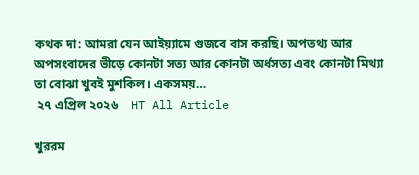কথক দা: আমরা যেন আইয়্যামে গুজবে বাস করছি। অপতথ্য আর অপসংবাদের ভীড়ে কোনটা সত্য আর কোনটা অর্ধসত্য এবং কোনটা মিথ্যা তা বোঝা খুবই মুশকিল। একসময়…
 ২৭ এপ্রিল ২০২৬    HT All Article

খুররম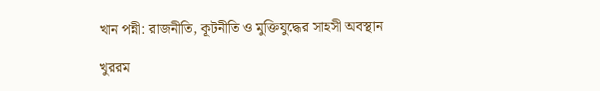খান পন্নী: রাজনীতি, কূটনীতি ও মুক্তিযুদ্ধের সাহসী অবস্থান

খুররম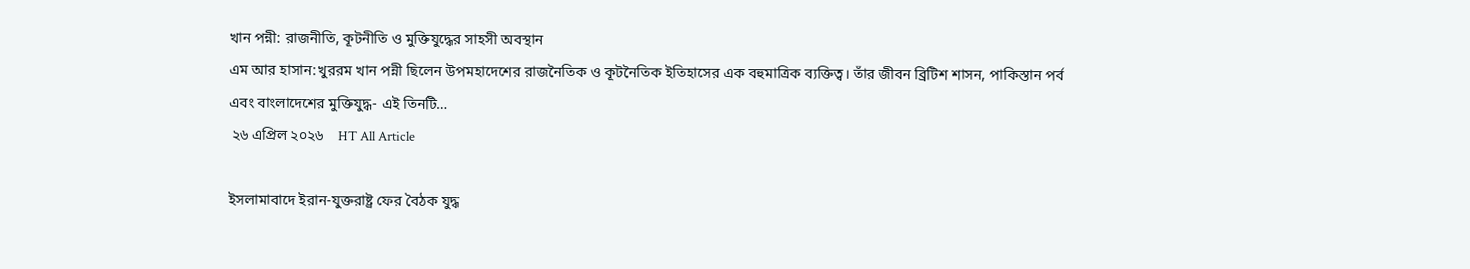খান পন্নী: রাজনীতি, কূটনীতি ও মুক্তিযুদ্ধের সাহসী অবস্থান
এম আর হাসান:খুররম খান পন্নী ছিলেন উপমহাদেশের রাজনৈতিক ও কূটনৈতিক ইতিহাসের এক বহুমাত্রিক ব্যক্তিত্ব। তাঁর জীবন ব্রিটিশ শাসন, পাকিস্তান পর্ব এবং বাংলাদেশের মুক্তিযুদ্ধ- এই তিনটি…
 ২৬ এপ্রিল ২০২৬    HT All Article

ইসলামাবাদে ইরান-যুক্তরাষ্ট্র ফের বৈঠক যুদ্ধ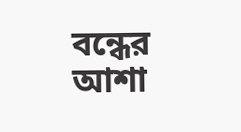বন্ধের আশা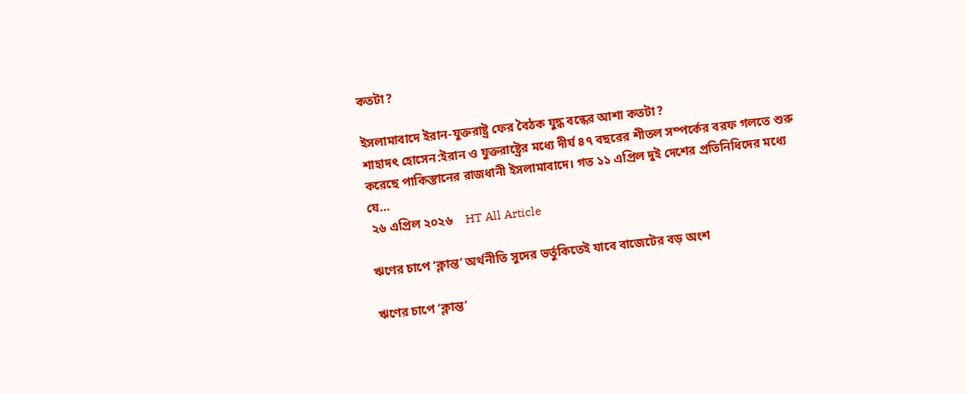কতটা?

ইসলামাবাদে ইরান-যুক্তরাষ্ট্র ফের বৈঠক যুদ্ধ বন্ধের আশা কতটা?
শাহাদৎ হোসেন:ইরান ও যুক্তরাষ্ট্রের মধ্যে দীর্ঘ ৪৭ বছরের শীতল সম্পর্কের বরফ গলতে শুরু করেছে পাকিস্তানের রাজধানী ইসলামাবাদে। গত ১১ এপ্রিল দুই দেশের প্রতিনিধিদের মধ্যে যে…
 ২৬ এপ্রিল ২০২৬    HT All Article

ঋণের চাপে ‘ক্লান্ত’ অর্থনীতি সুদের ভর্তুকিতেই যাবে বাজেটের বড় অংশ

ঋণের চাপে ‘ক্লান্ত’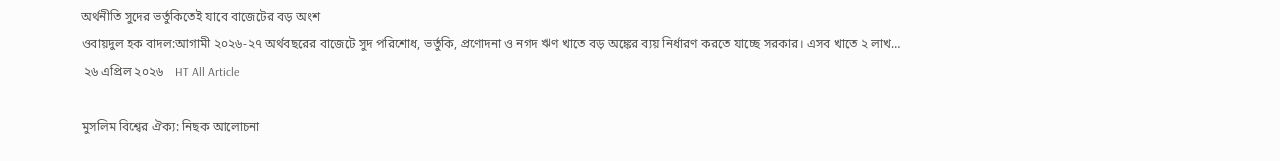অর্থনীতি সুদের ভর্তুকিতেই যাবে বাজেটের বড় অংশ
ওবায়দুল হক বাদল:আগামী ২০২৬-২৭ অর্থবছরের বাজেটে সুদ পরিশোধ, ভর্তুকি, প্রণোদনা ও নগদ ঋণ খাতে বড় অঙ্কের ব্যয় নির্ধারণ করতে যাচ্ছে সরকার। এসব খাতে ২ লাখ…
 ২৬ এপ্রিল ২০২৬    HT All Article

মুসলিম বিশ্বের ঐক্য: নিছক আলোচনা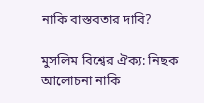নাকি বাস্তবতার দাবি?

মুসলিম বিশ্বের ঐক্য: নিছক আলোচনা নাকি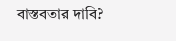বাস্তবতার দাবি?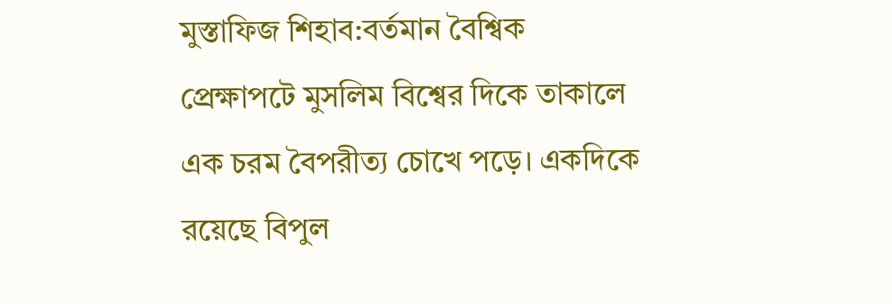মুস্তাফিজ শিহাব:বর্তমান বৈশ্বিক প্রেক্ষাপটে মুসলিম বিশ্বের দিকে তাকালে এক চরম বৈপরীত্য চোখে পড়ে। একদিকে রয়েছে বিপুল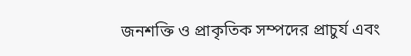জনশক্তি ও প্রাকৃতিক সম্পদের প্রাচুর্য এবং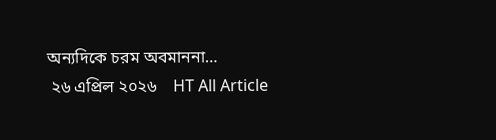অন্যদিকে চরম অবমাননা…
 ২৬ এপ্রিল ২০২৬    HT All Article